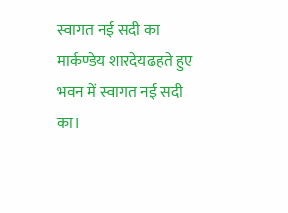स्वागत नई सदी का
मार्कण्डेय शारदेयढहते हुए भवन में स्वागत नई सदी का।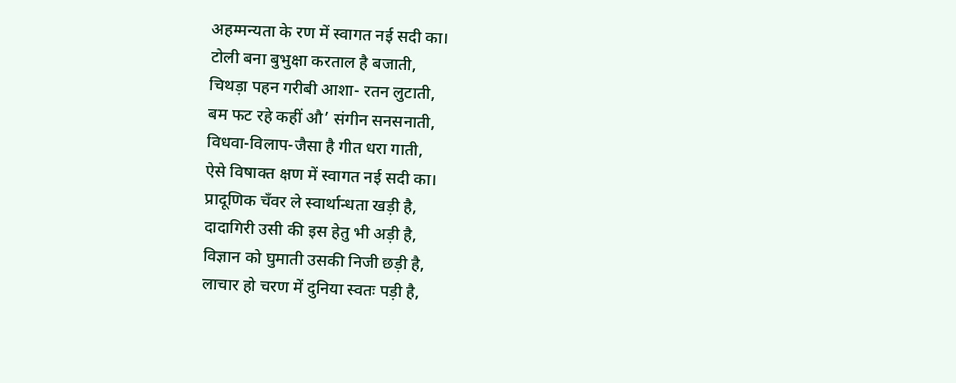अहम्मन्यता के रण में स्वागत नई सदी का।
टोली बना बुभुक्षा करताल है बजाती,
चिथड़ा पहन गरीबी आशा- रतन लुटाती,
बम फट रहे कहीं औ’ संगीन सनसनाती,
विधवा-विलाप-जैसा है गीत धरा गाती,
ऐसे विषाक्त क्षण में स्वागत नई सदी का।
प्रादूणिक चँवर ले स्वार्थान्धता खड़ी है,
दादागिरी उसी की इस हेतु भी अड़ी है,
विज्ञान को घुमाती उसकी निजी छड़ी है,
लाचार हो चरण में दुनिया स्वतः पड़ी है,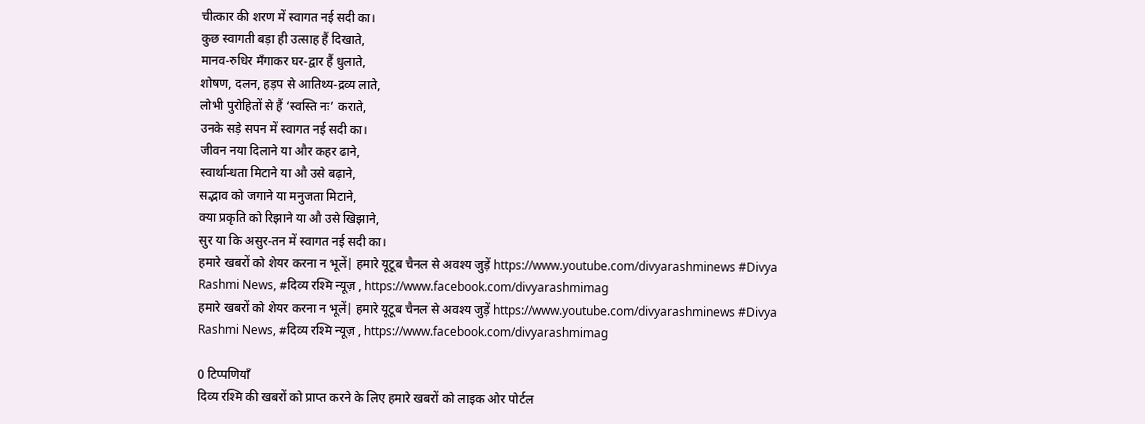चीत्कार की शरण में स्वागत नई सदी का।
कुछ स्वागती बड़ा ही उत्साह हैं दिखाते,
मानव-रुधिर मँगाकर घर-द्वार हैं धुलाते,
शोषण, दलन, हड़प से आतिथ्य-द्रव्य लाते,
लोभी पुरोहितों से हैं ‘स्वस्ति नः’ कराते,
उनके सड़े सपन में स्वागत नई सदी का।
जीवन नया दिलाने या और कहर ढाने,
स्वार्थान्धता मिटाने या औ उसे बढ़ाने,
सद्भाव को जगाने या मनुजता मिटाने,
क्या प्रकृति को रिझाने या औ उसे खिझाने,
सुर या कि असुर-तन में स्वागत नई सदी का।
हमारे खबरों को शेयर करना न भूलें| हमारे यूटूब चैनल से अवश्य जुड़ें https://www.youtube.com/divyarashminews #Divya Rashmi News, #दिव्य रश्मि न्यूज़ , https://www.facebook.com/divyarashmimag
हमारे खबरों को शेयर करना न भूलें| हमारे यूटूब चैनल से अवश्य जुड़ें https://www.youtube.com/divyarashminews #Divya Rashmi News, #दिव्य रश्मि न्यूज़ , https://www.facebook.com/divyarashmimag

0 टिप्पणियाँ
दिव्य रश्मि की खबरों को प्राप्त करने के लिए हमारे खबरों को लाइक ओर पोर्टल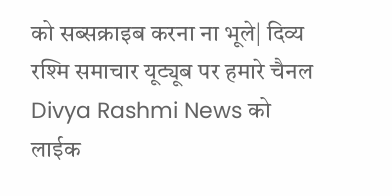को सब्सक्राइब करना ना भूले| दिव्य रश्मि समाचार यूट्यूब पर हमारे चैनल Divya Rashmi News को लाईक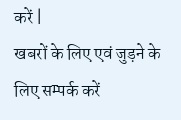करें |
खबरों के लिए एवं जुड़ने के लिए सम्पर्क करें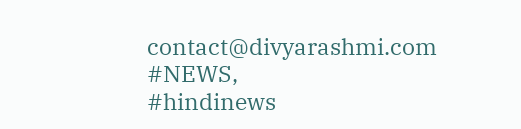contact@divyarashmi.com
#NEWS,
#hindinews